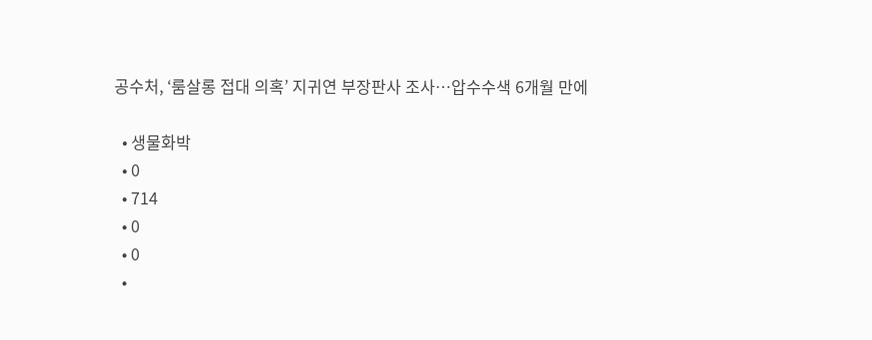공수처, ‘룸살롱 접대 의혹’ 지귀연 부장판사 조사…압수수색 6개월 만에

  • 생물화박
  • 0
  • 714
  • 0
  • 0
  •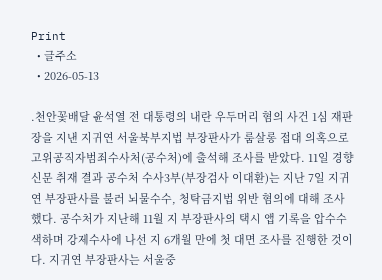Print
  • 글주소
  • 2026-05-13

.천안꽃배달 윤석열 전 대통령의 내란 우두머리 혐의 사건 1심 재판장을 지낸 지귀연 서울북부지법 부장판사가 룸살롱 접대 의혹으로 고위공직자범죄수사처(공수처)에 출석해 조사를 받았다. 11일 경향신문 취재 결과 공수처 수사3부(부장검사 이대환)는 지난 7일 지귀연 부장판사를 불러 뇌물수수, 청탁금지법 위반 혐의에 대해 조사했다. 공수처가 지난해 11월 지 부장판사의 택시 앱 기록을 압수수색하며 강제수사에 나선 지 6개월 만에 첫 대면 조사를 진행한 것이다. 지귀연 부장판사는 서울중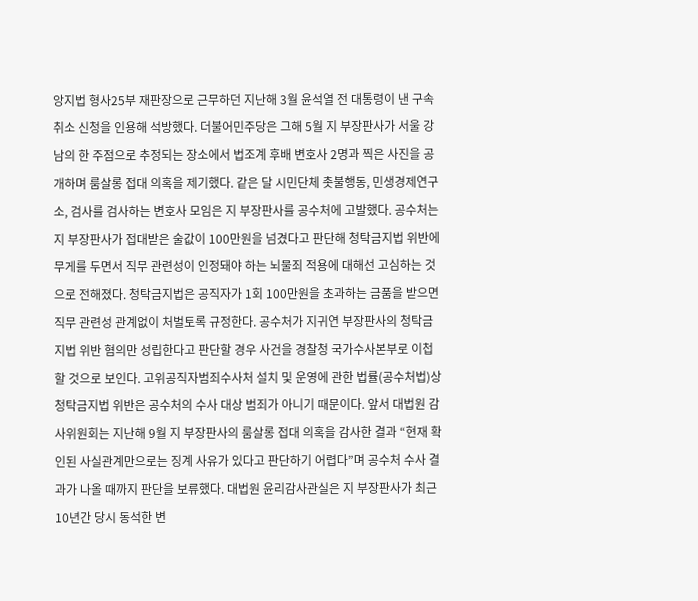앙지법 형사25부 재판장으로 근무하던 지난해 3월 윤석열 전 대통령이 낸 구속 취소 신청을 인용해 석방했다. 더불어민주당은 그해 5월 지 부장판사가 서울 강남의 한 주점으로 추정되는 장소에서 법조계 후배 변호사 2명과 찍은 사진을 공개하며 룸살롱 접대 의혹을 제기했다. 같은 달 시민단체 촛불행동, 민생경제연구소, 검사를 검사하는 변호사 모임은 지 부장판사를 공수처에 고발했다. 공수처는 지 부장판사가 접대받은 술값이 100만원을 넘겼다고 판단해 청탁금지법 위반에 무게를 두면서 직무 관련성이 인정돼야 하는 뇌물죄 적용에 대해선 고심하는 것으로 전해졌다. 청탁금지법은 공직자가 1회 100만원을 초과하는 금품을 받으면 직무 관련성 관계없이 처벌토록 규정한다. 공수처가 지귀연 부장판사의 청탁금지법 위반 혐의만 성립한다고 판단할 경우 사건을 경찰청 국가수사본부로 이첩할 것으로 보인다. 고위공직자범죄수사처 설치 및 운영에 관한 법률(공수처법)상 청탁금지법 위반은 공수처의 수사 대상 범죄가 아니기 때문이다. 앞서 대법원 감사위원회는 지난해 9월 지 부장판사의 룸살롱 접대 의혹을 감사한 결과 “현재 확인된 사실관계만으로는 징계 사유가 있다고 판단하기 어렵다”며 공수처 수사 결과가 나올 때까지 판단을 보류했다. 대법원 윤리감사관실은 지 부장판사가 최근 10년간 당시 동석한 변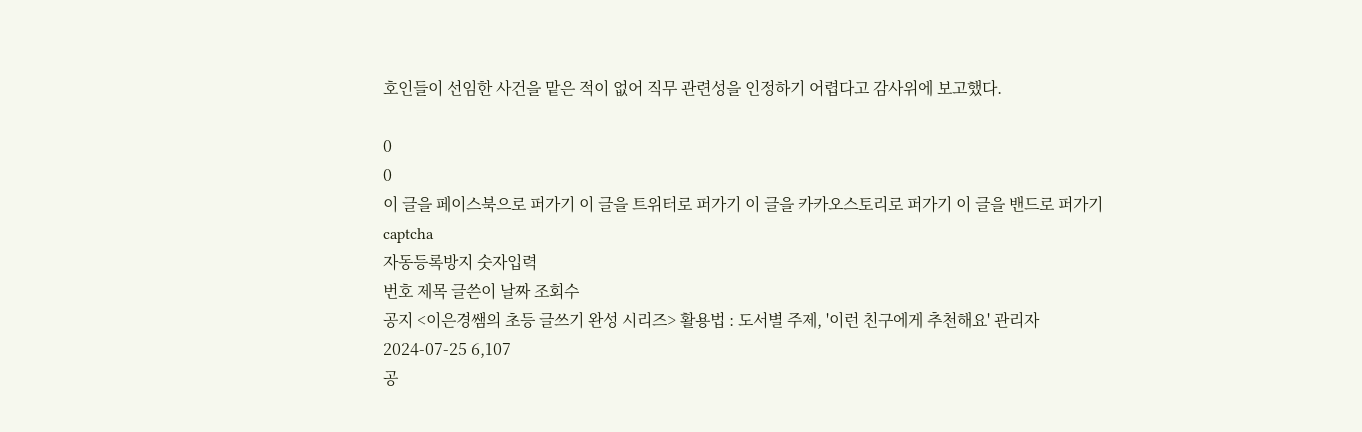호인들이 선임한 사건을 맡은 적이 없어 직무 관련성을 인정하기 어렵다고 감사위에 보고했다.

0
0
이 글을 페이스북으로 퍼가기 이 글을 트위터로 퍼가기 이 글을 카카오스토리로 퍼가기 이 글을 밴드로 퍼가기
captcha
자동등록방지 숫자입력
번호 제목 글쓴이 날짜 조회수
공지 <이은경쌤의 초등 글쓰기 완성 시리즈> 활용법 : 도서별 주제, '이런 친구에게 추천해요' 관리자 2024-07-25 6,107
공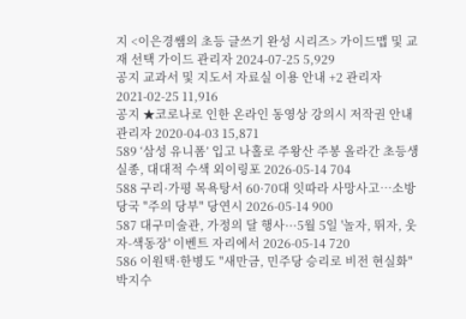지 <이은경쌤의 초등 글쓰기 완성 시리즈> 가이드맵 및 교재 선택 가이드 관리자 2024-07-25 5,929
공지 교과서 및 지도서 자료실 이용 안내 +2 관리자 2021-02-25 11,916
공지 ★코로나로 인한 온라인 동영상 강의시 저작권 안내 관리자 2020-04-03 15,871
589 ‘삼성 유니폼’ 입고 나홀로 주왕산 주봉 올라간 초등생 실종, 대대적 수색 외이링포 2026-05-14 704
588 구리·가평 목욕탕서 60·70대 잇따라 사망사고…소방당국 "주의 당부" 당연시 2026-05-14 900
587 대구미술관, 가정의 달 행사···5월 5일 '놀자, 뛰자, 웃자-색동장' 이벤트 자리에서 2026-05-14 720
586 이원택·한병도 "새만금, 민주당 승리로 비전 현실화" 박지수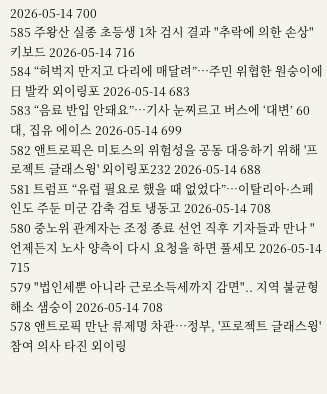2026-05-14 700
585 주왕산 실종 초등생 1차 검시 결과 "추락에 의한 손상" 키보드 2026-05-14 716
584 “허벅지 만지고 다리에 매달려”…주민 위협한 원숭이에 日 발칵 외이링포 2026-05-14 683
583 “음료 반입 안돼요”…기사 눈찌르고 버스에 ‘대변’ 60대, 집유 에이스 2026-05-14 699
582 앤트로픽은 미토스의 위험성을 공동 대응하기 위해 '프로젝트 글래스윙' 외이링포232 2026-05-14 688
581 트럼프 “유럽 필요로 했을 때 없었다”…이탈리아·스페인도 주둔 미군 감축 검토 냉동고 2026-05-14 708
580 중노위 관계자는 조정 종료 선언 직후 기자들과 만나 "언제든지 노사 양측이 다시 요청을 하면 풀세모 2026-05-14 715
579 "법인세뿐 아니라 근로소득세까지 감면".. 지역 불균형 해소 샘숭이 2026-05-14 708
578 앤트로픽 만난 류제명 차관…정부, '프로젝트 글래스윙' 참여 의사 타진 외이링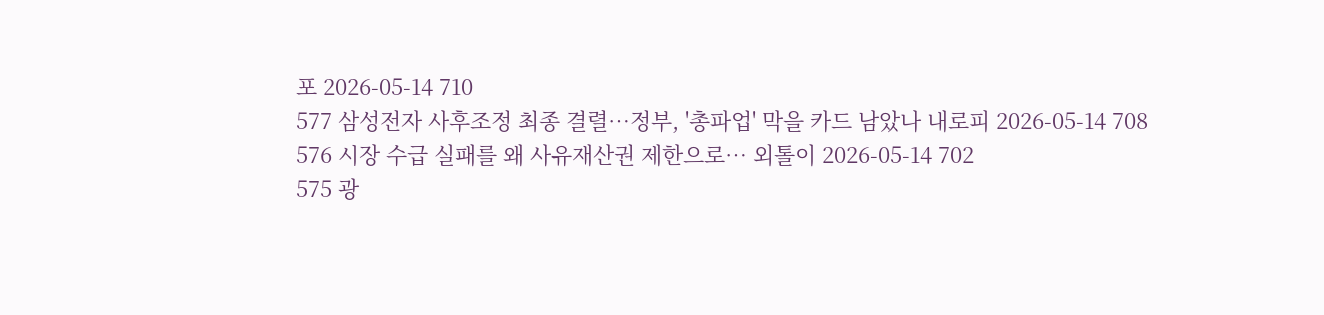포 2026-05-14 710
577 삼성전자 사후조정 최종 결렬…정부, '총파업' 막을 카드 남았나 내로피 2026-05-14 708
576 시장 수급 실패를 왜 사유재산권 제한으로… 외톨이 2026-05-14 702
575 광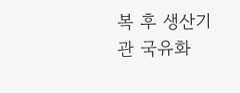복 후 생산기관 국유화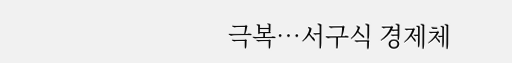극복…서구식 경제체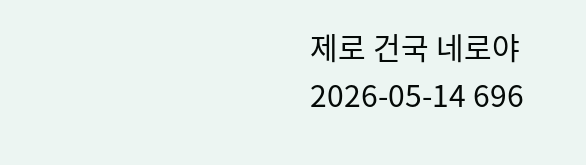제로 건국 네로야 2026-05-14 696